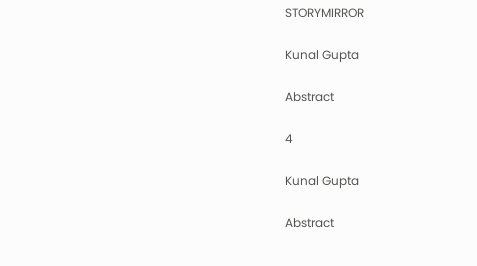STORYMIRROR

Kunal Gupta

Abstract

4

Kunal Gupta

Abstract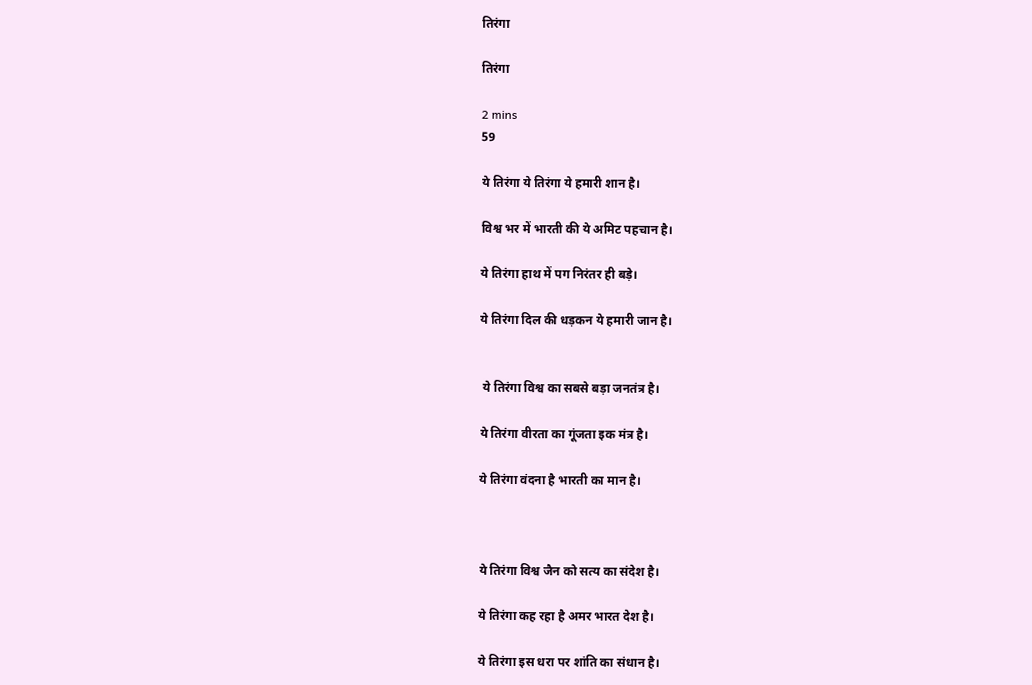तिरंगा

तिरंगा

2 mins
59

ये तिरंगा ये तिरंगा ये हमारी शान है।

विश्व भर में भारती की ये अमिट पहचान है।

ये तिरंगा हाथ में पग निरंतर ही बड़े।

ये तिरंगा दिल की धड़कन ये हमारी जान है।


 ये तिरंगा विश्व का सबसे बड़ा जनतंत्र है।

ये तिरंगा वीरता का गूंजता इक मंत्र है।

ये तिरंगा वंदना है भारती का मान है।



ये तिरंगा विश्व जैन को सत्य का संदेश है।

ये तिरंगा कह रहा है अमर भारत देश है।

ये तिरंगा इस धरा पर शांति का संधान है।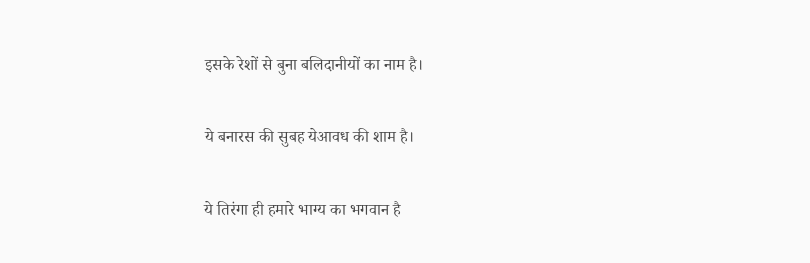इसके रेशों से बुना बलिदानीयों का नाम है।

ये बनारस की सुबह येआवध की शाम है।

ये तिरंगा ही हमारे भाग्य का भगवान है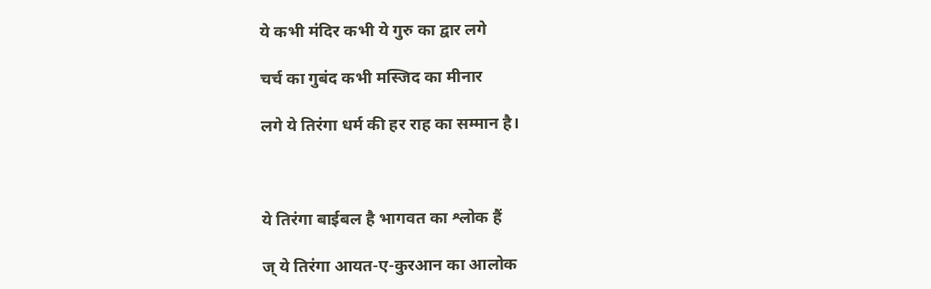ये कभी मंदिर कभी ये गुरु का द्वार लगे

चर्च का गुबंद कभी मस्जिद का मीनार

लगे ये तिरंगा धर्म की हर राह का सम्मान है।



ये तिरंगा बाईबल है भागवत का श्लोक हैं

ज् ये तिरंगा आयत-ए-कुरआन का आलोक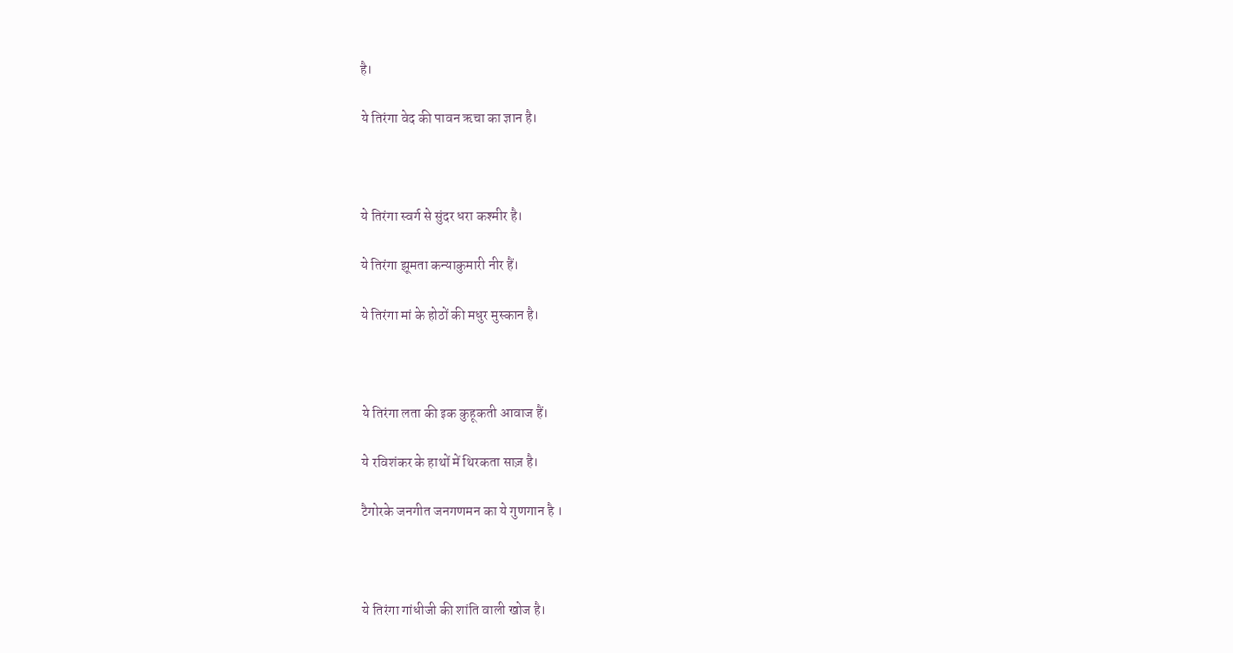है।

ये तिरंगा वेद की पावन ऋचा का ज्ञान है।



ये तिरंगा स्वर्ग से सुंदर धरा कश्मीर है।

ये तिरंगा झूमता कन्याकुमारी नीर हैं।

ये तिरंगा मां के होठों की मधुर मुस्कान है।



ये तिरंगा लता की इक कुहूकती आवाज हैं।

ये रविशंकर के हाथों में थिरकता साज़ है।

टैगोरके जनगीत जनगणमन का ये गुणगान है ।



ये तिरंगा गांधीजी की शांति वाली खोज है।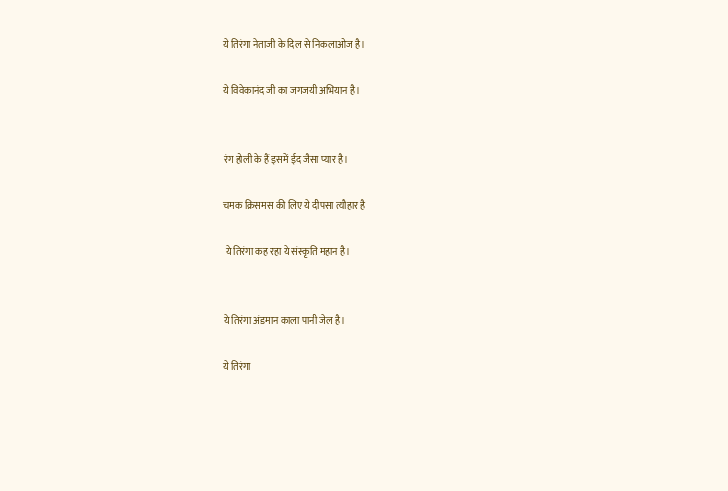ये तिरंगा नेताजी के दिल से निकलाओज है।

ये विवेकानंद जी का जगजयी अभियान है।


रंग होली के हैं इसमें ईद जैसा प्यार है।

चमक क्रिसमस की लिए ये दीपसा त्यौहार है

 ये तिरंगा कह रहा ये संस्कृति महान है।


ये तिरंगा अंडमान काला पानी जेल है।

ये तिरंगा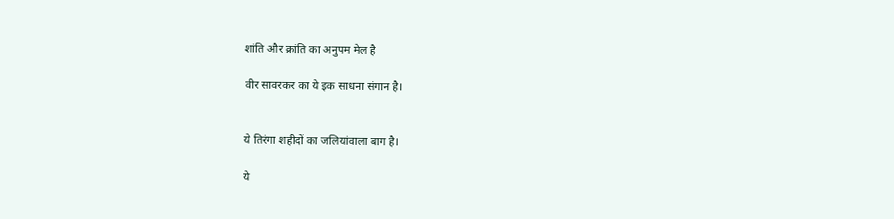शांति और क्रांति का अनुपम मेल है

वीर सावरकर का ये इक साधना संगान है।


ये तिरंगा शहीदों का जलियांवाला बाग है।

ये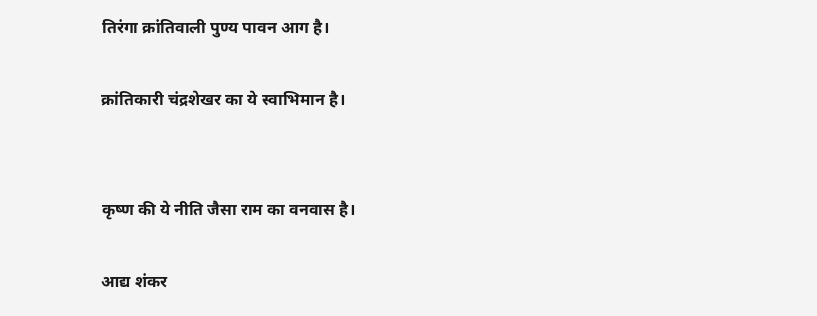तिरंगा क्रांतिवाली पुण्य पावन आग है।

क्रांतिकारी चंद्रशेखर का ये स्वाभिमान है।


कृष्ण की ये नीति जैसा राम का वनवास है।

आद्य शंकर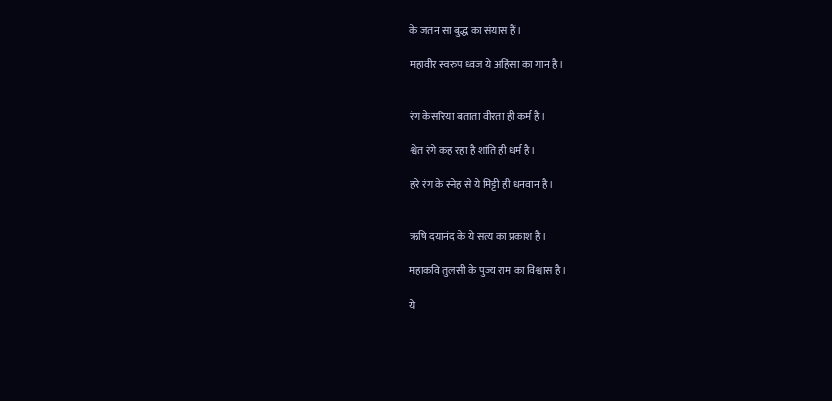के जतन सा बुद्ध का संयास हैं।

महावीर स्वरुप ध्वज ये अहिंसा का गान है।


रंग केसरिया बताता वीरता ही कर्म है।

श्वेत रंगे कह रहा है शांति ही धर्म है।

हरे रंग के स्नेह से ये मिट्टी ही धनवान है।


ऋषि दयानंद के ये सत्य का प्रकाश है‌।

महाकवि तुलसी के पुज्य राम का विश्वास है।

ये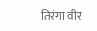तिरंगा वीर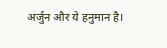अर्जुन और ये हनुमान है।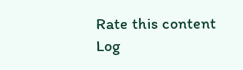Rate this content
Log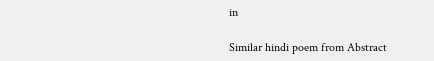in

Similar hindi poem from Abstract